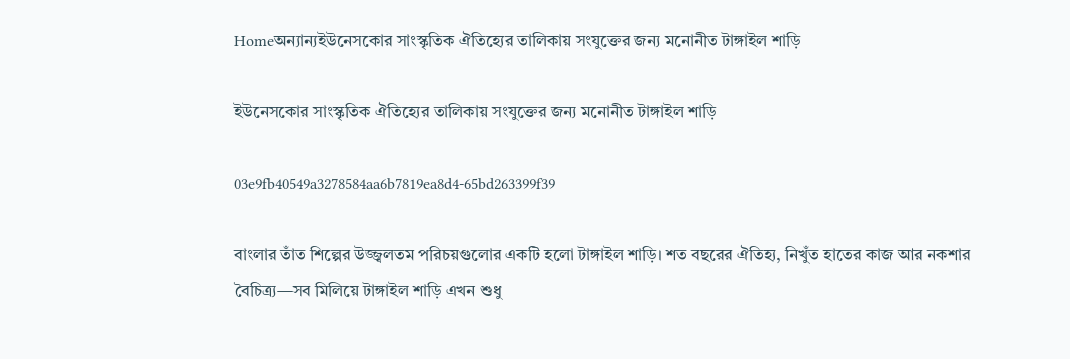Homeঅন্যান্যইউনেসকোর সাংস্কৃতিক ঐতিহ্যের তালিকায় সংযুক্তের জন্য মনোনীত টাঙ্গাইল শাড়ি

ইউনেসকোর সাংস্কৃতিক ঐতিহ্যের তালিকায় সংযুক্তের জন্য মনোনীত টাঙ্গাইল শাড়ি

03e9fb40549a3278584aa6b7819ea8d4-65bd263399f39

বাংলার তাঁত শিল্পের উজ্জ্বলতম পরিচয়গুলোর একটি হলো টাঙ্গাইল শাড়ি। শত বছরের ঐতিহ্য, নিখুঁত হাতের কাজ আর নকশার বৈচিত্র্য—সব মিলিয়ে টাঙ্গাইল শাড়ি এখন শুধু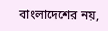বাংলাদেশের নয়,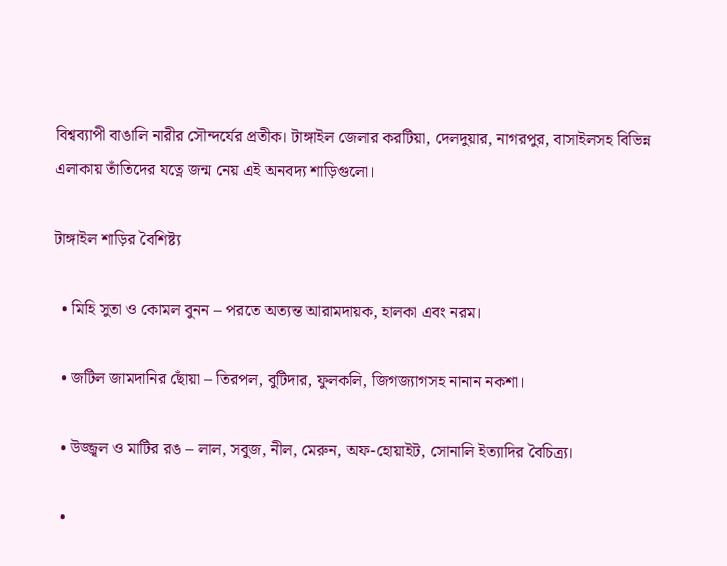বিশ্বব্যাপী বাঙালি নারীর সৌন্দর্যের প্রতীক। টাঙ্গাইল জেলার করটিয়া, দেলদুয়ার, নাগরপুর, বাসাইলসহ বিভিন্ন এলাকায় তাঁতিদের যত্নে জন্ম নেয় এই অনবদ্য শাড়িগুলো।

টাঙ্গাইল শাড়ির বৈশিষ্ট্য

  • মিহি সুতা ও কোমল বুনন – পরতে অত্যন্ত আরামদায়ক, হালকা এবং নরম।

  • জটিল জামদানির ছোঁয়া – তিরপল, বুটিদার, ফুলকলি, জিগজ্যাগসহ নানান নকশা।

  • উজ্জ্বল ও মাটির রঙ – লাল, সবুজ, নীল, মেরুন, অফ-হোয়াইট, সোনালি ইত্যাদির বৈচিত্র্য।

  •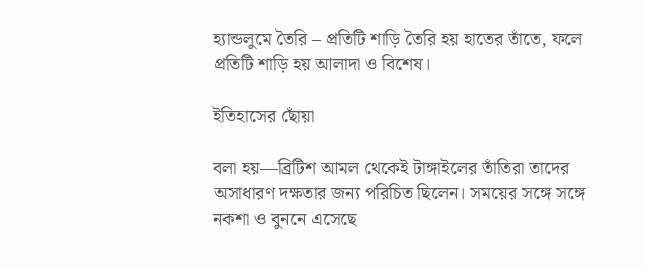হ্যান্ডলুমে তৈরি – প্রতিটি শাড়ি তৈরি হয় হাতের তাঁতে, ফলে প্রতিটি শাড়ি হয় আলাদা ও বিশেষ।

ইতিহাসের ছোঁয়া

বলা হয়—ব্রিটিশ আমল থেকেই টাঙ্গাইলের তাঁতিরা তাদের অসাধারণ দক্ষতার জন্য পরিচিত ছিলেন। সময়ের সঙ্গে সঙ্গে নকশা ও বুননে এসেছে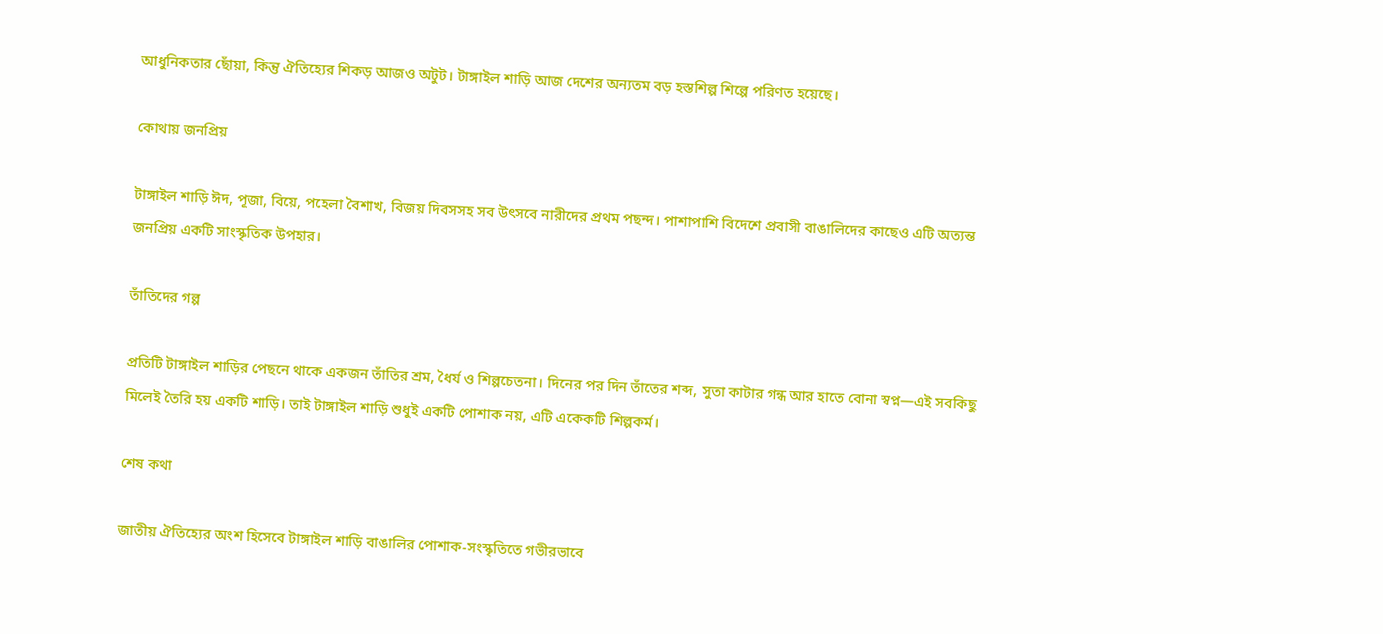আধুনিকতার ছোঁয়া, কিন্তু ঐতিহ্যের শিকড় আজও অটুট। টাঙ্গাইল শাড়ি আজ দেশের অন্যতম বড় হস্তশিল্প শিল্পে পরিণত হয়েছে।

কোথায় জনপ্রিয়

টাঙ্গাইল শাড়ি ঈদ, পূজা, বিয়ে, পহেলা বৈশাখ, বিজয় দিবসসহ সব উৎসবে নারীদের প্রথম পছন্দ। পাশাপাশি বিদেশে প্রবাসী বাঙালিদের কাছেও এটি অত্যন্ত জনপ্রিয় একটি সাংস্কৃতিক উপহার।

তাঁতিদের গল্প

প্রতিটি টাঙ্গাইল শাড়ির পেছনে থাকে একজন তাঁতির শ্রম, ধৈর্য ও শিল্পচেতনা। দিনের পর দিন তাঁতের শব্দ, সুতা কাটার গন্ধ আর হাতে বোনা স্বপ্ন—এই সবকিছু মিলেই তৈরি হয় একটি শাড়ি। তাই টাঙ্গাইল শাড়ি শুধুই একটি পোশাক নয়, এটি একেকটি শিল্পকর্ম।

শেষ কথা

জাতীয় ঐতিহ্যের অংশ হিসেবে টাঙ্গাইল শাড়ি বাঙালির পোশাক-সংস্কৃতিতে গভীরভাবে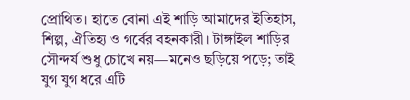প্রোথিত। হাতে বোনা এই শাড়ি আমাদের ইতিহাস, শিল্প, ঐতিহ্য ও গর্বের বহনকারী। টাঙ্গাইল শাড়ির সৌন্দর্য শুধু চোখে নয়—মনেও ছড়িয়ে পড়ে; তাই যুগ যুগ ধরে এটি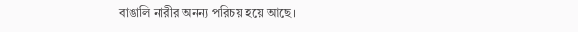বাঙালি নারীর অনন্য পরিচয় হয়ে আছে।